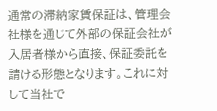通常の滞納家賃保証は、管理会社様を通じて外部の保証会社が入居者様から直接、保証委託を請ける形態となります。これに対して当社で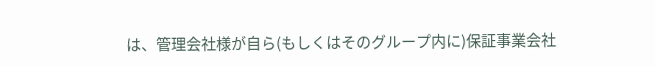は、管理会社様が自ら(もしくはそのグループ内に)保証事業会社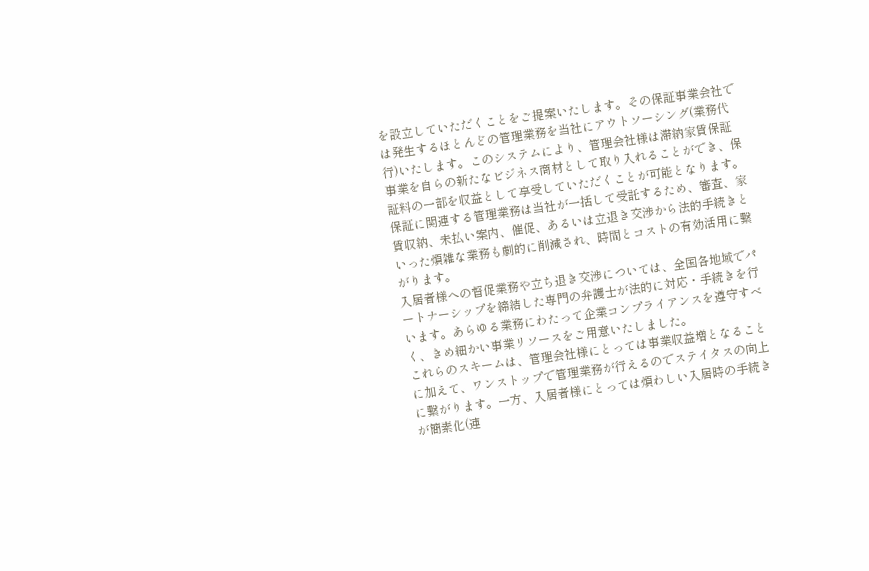を設立していただくことをご提案いたします。その保証事業会社では発生するほとんどの管理業務を当社にアウトソーシング(業務代行)いたします。このシステムにより、管理会社様は滞納家賃保証事業を自らの新たなビジネス商材として取り入れることができ、保証料の一部を収益として享受していただくことが可能となります。保証に関連する管理業務は当社が一括して受託するため、審査、家賃収納、未払い案内、催促、あるいは立退き交渉から法的手続きといった煩雑な業務も劇的に削減され、時間とコストの有効活用に繋がります。
入居者様への督促業務や立ち退き交渉については、全国各地域でパートナーシップを締結した専門の弁護士が法的に対応・手続きを行います。あらゆる業務にわたって企業コンプライアンスを遵守すべく、きめ細かい事業リソースをご用意いたしました。
これらのスキームは、管理会社様にとっては事業収益増となることに加えて、ワンストップで管理業務が行えるのでステイタスの向上に繋がります。一方、入居者様にとっては煩わしい入居時の手続きが簡素化(連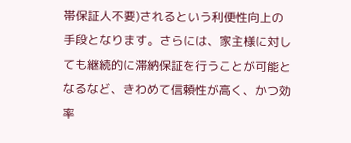帯保証人不要)されるという利便性向上の手段となります。さらには、家主様に対しても継続的に滞納保証を行うことが可能となるなど、きわめて信頼性が高く、かつ効率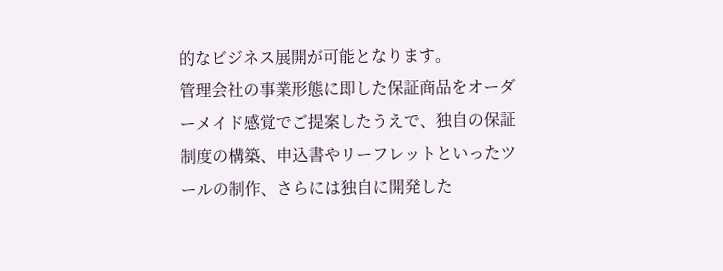的なビジネス展開が可能となります。
管理会社の事業形態に即した保証商品をオーダーメイド感覚でご提案したうえで、独自の保証制度の構築、申込書やリーフレットといったツールの制作、さらには独自に開発した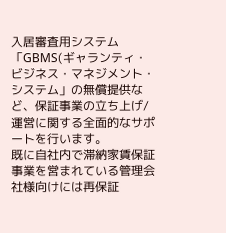入居審査用システム「GBMS(ギャランティ・ビジネス・マネジメント・システム」の無償提供など、保証事業の立ち上げ/運営に関する全面的なサポートを行います。
既に自社内で滞納家賃保証事業を営まれている管理会社様向けには再保証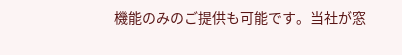機能のみのご提供も可能です。当社が窓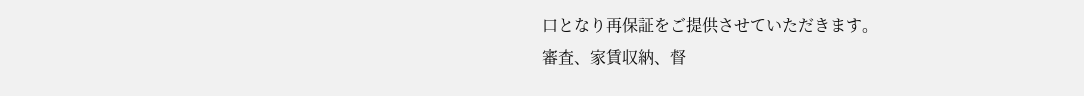口となり再保証をご提供させていただきます。
審査、家賃収納、督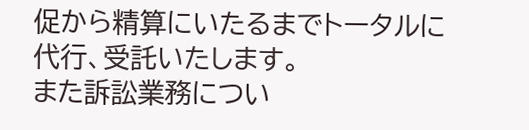促から精算にいたるまでトータルに代行、受託いたします。
また訴訟業務につい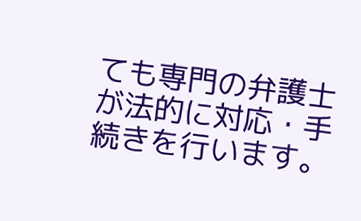ても専門の弁護士が法的に対応・手続きを行います。